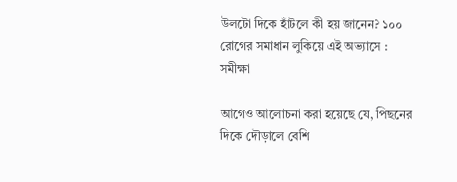উলটো দিকে হাঁটলে কী হয় জানেন? ১০০ রোগের সমাধান লুকিয়ে এই অভ্যাসে : সমীক্ষা

আগেও আলোচনা করা হয়েছে যে, পিছনের দিকে দৌড়ালে বেশি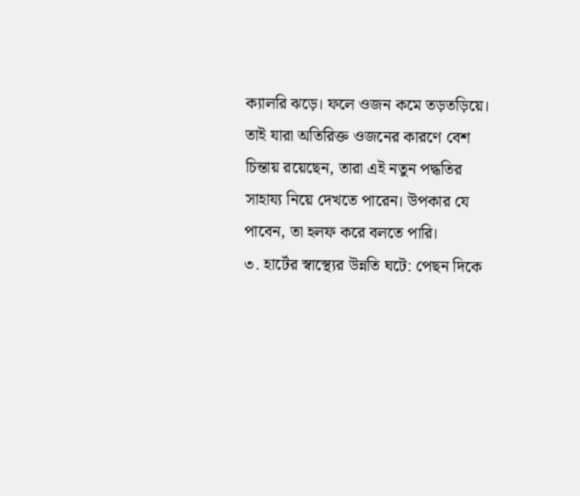ক্যালরি ঝড়ে। ফলে ওজন কমে তড়তড়িয়ে। তাই যারা অতিরিক্ত ওজনের কারণে বেশ চিন্তায় রয়েছেন, তারা এই নতুন পদ্ধতির সাহায্য নিয়ে দেখতে পারেন। উপকার যে পাবেন, তা হলফ করে বলতে পারি।
৩. হার্টের স্বাস্থ্যের উন্নতি ঘটে: পেছন দিকে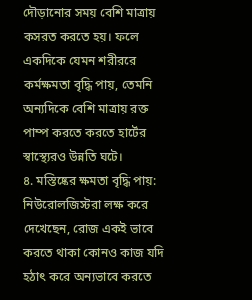দৌড়ানোর সময় বেশি মাত্রায় কসরত করতে হয়। ফলে একদিকে যেমন শরীররে কর্মক্ষমতা বৃদ্ধি পায়, তেমনি অন্যদিকে বেশি মাত্রায় রক্ত পাম্প করতে করতে হার্টের স্বাস্থ্যেরও উন্নতি ঘটে।
৪. মস্তিষ্কের ক্ষমতা বৃদ্ধি পায়: নিউরোলজিস্টরা লক্ষ করে দেখেছেন, রোজ একই ভাবে করতে থাকা কোনও কাজ যদি হঠাৎ করে অন্যভাবে করতে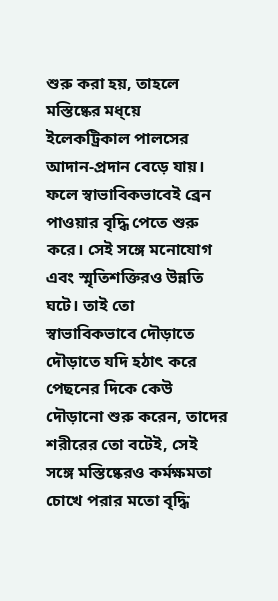শুরু করা হয়, তাহলে মস্তিষ্কের মধ্য়ে ইলেকট্রিকাল পালসের আদান-প্রদান বেড়ে যায়। ফলে স্বাভাবিকভাবেই ব্রেন পাওয়ার বৃদ্ধি পেতে শুরু করে। সেই সঙ্গে মনোযোগ এবং স্মৃতিশক্তিরও উন্নতি ঘটে। তাই তো স্বাভাবিকভাবে দৌড়াতে দৌড়াতে যদি হঠাৎ করে পেছনের দিকে কেউ দৌড়ানো শুরু করেন, তাদের শরীরের তো বটেই, সেই সঙ্গে মস্তিষ্কেরও কর্মক্ষমতা চোখে পরার মতো বৃদ্ধি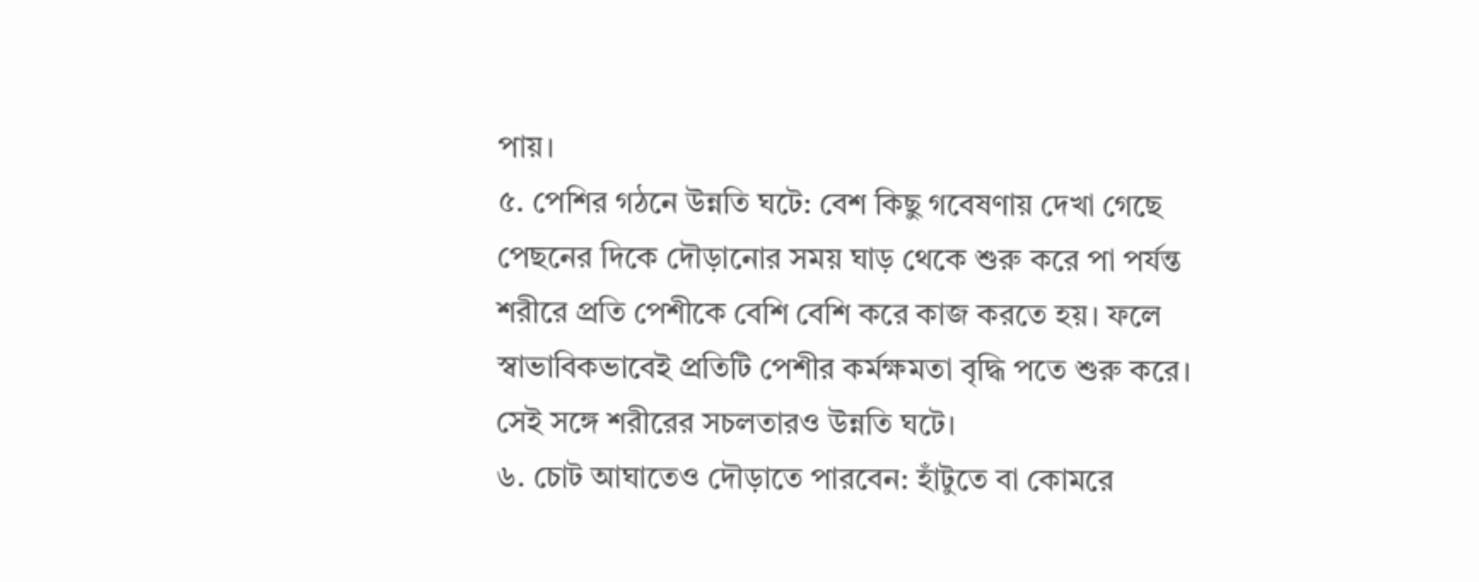পায়।
৫. পেশির গঠনে উন্নতি ঘটে: বেশ কিছু গবেষণায় দেখা গেছে পেছনের দিকে দৌড়ানোর সময় ঘাড় থেকে শুরু করে পা পর্যন্ত শরীরে প্রতি পেশীকে বেশি বেশি করে কাজ করতে হয়। ফলে স্বাভাবিকভাবেই প্রতিটি পেশীর কর্মক্ষমতা বৃদ্ধি পতে শুরু করে। সেই সঙ্গে শরীরের সচলতারও উন্নতি ঘটে।
৬. চোট আঘাতেও দৌড়াতে পারবেন: হাঁটুতে বা কোমরে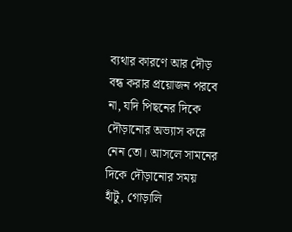ব্যথার কারণে আর দৌড় বন্ধ করার প্রয়োজন পরবে না, যদি পিছনের দিকে দৌড়ানোর অভ্যাস করে নেন তো। আসলে সামনের দিকে দৌড়ানোর সময় হাঁটু, গোড়ালি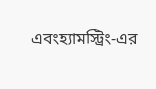এবংহ্যামস্ট্রিং-এর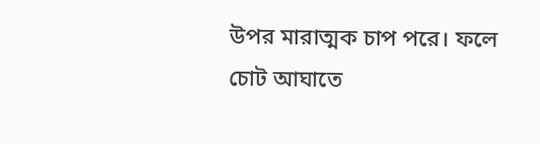উপর মারাত্মক চাপ পরে। ফলে চোট আঘাতে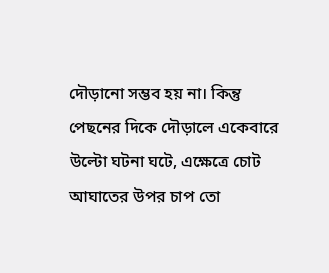দৌড়ানো সম্ভব হয় না। কিন্তু পেছনের দিকে দৌড়ালে একেবারে উল্টো ঘটনা ঘটে, এক্ষেত্রে চোট আঘাতের উপর চাপ তো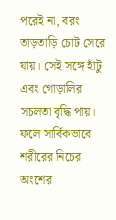পরেই না, বরং তাড়তাড়ি চোট সেরে যায়। সেই সঙ্গে হাঁটু এবং গোড়ালির সচলতা বৃদ্ধি পায়। ফলে সার্বিকভাবে শরীরের নিচের অংশের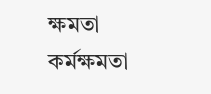ক্ষমতা কর্মক্ষমতা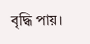বৃদ্ধি পায়।